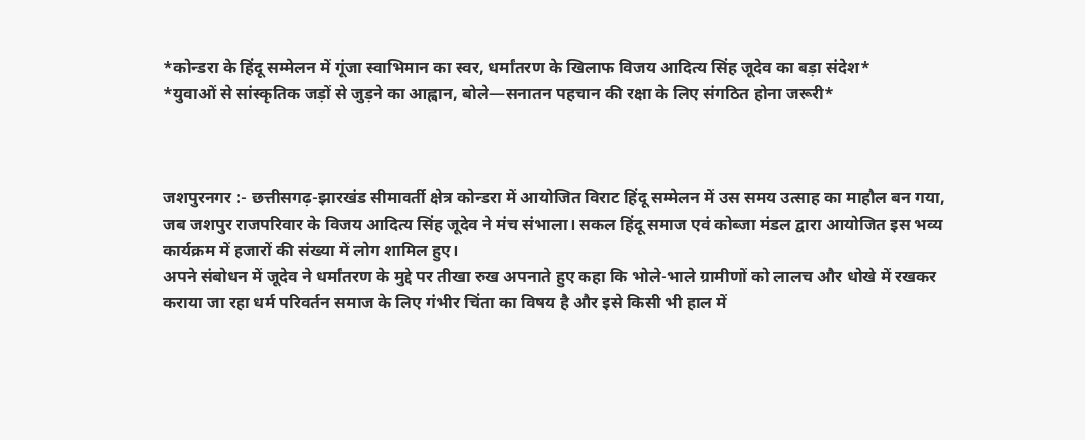*कोन्डरा के हिंदू सम्मेलन में गूंजा स्वाभिमान का स्वर, धर्मांतरण के खिलाफ विजय आदित्य सिंह जूदेव का बड़ा संदेश*
*युवाओं से सांस्कृतिक जड़ों से जुड़ने का आह्वान, बोले—सनातन पहचान की रक्षा के लिए संगठित होना जरूरी*



जशपुरनगर :- छत्तीसगढ़-झारखंड सीमावर्ती क्षेत्र कोन्डरा में आयोजित विराट हिंदू सम्मेलन में उस समय उत्साह का माहौल बन गया, जब जशपुर राजपरिवार के विजय आदित्य सिंह जूदेव ने मंच संभाला। सकल हिंदू समाज एवं कोब्जा मंडल द्वारा आयोजित इस भव्य कार्यक्रम में हजारों की संख्या में लोग शामिल हुए।
अपने संबोधन में जूदेव ने धर्मांतरण के मुद्दे पर तीखा रुख अपनाते हुए कहा कि भोले-भाले ग्रामीणों को लालच और धोखे में रखकर कराया जा रहा धर्म परिवर्तन समाज के लिए गंभीर चिंता का विषय है और इसे किसी भी हाल में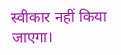स्वीकार नहीं किया जाएगा।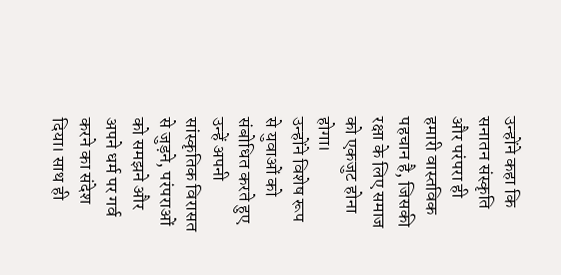उन्होंने कहा कि सनातन संस्कृति और परंपरा ही हमारी वास्तविक पहचान है, जिसकी रक्षा के लिए समाज को एकजुट होना होगा।
उन्होंने विशेष रूप से युवाओं को संबोधित करते हुए उन्हें अपनी सांस्कृतिक विरासत से जुड़ने, परंपराओं को समझने और अपने धर्म पर गर्व करने का संदेश दिया। साथ ही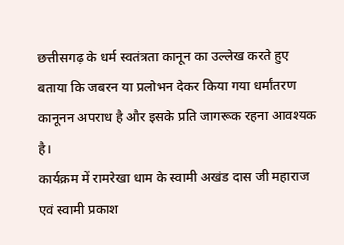छत्तीसगढ़ के धर्म स्वतंत्रता कानून का उल्लेख करते हुए बताया कि जबरन या प्रलोभन देकर किया गया धर्मांतरण कानूनन अपराध है और इसके प्रति जागरूक रहना आवश्यक है।
कार्यक्रम में रामरेखा धाम के स्वामी अखंड दास जी महाराज एवं स्वामी प्रकाश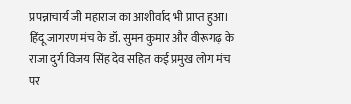प्रपन्नाचार्य जी महाराज का आशीर्वाद भी प्राप्त हुआ। हिंदू जागरण मंच के डॉ. सुमन कुमार और वीरूगढ़ के राजा दुर्ग विजय सिंह देव सहित कई प्रमुख लोग मंच पर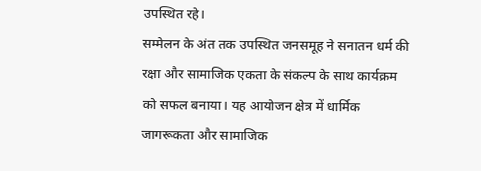उपस्थित रहे।
सम्मेलन के अंत तक उपस्थित जनसमूह ने सनातन धर्म की रक्षा और सामाजिक एकता के संकल्प के साथ कार्यक्रम को सफल बनाया। यह आयोजन क्षेत्र में धार्मिक जागरूकता और सामाजिक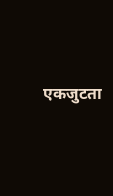एकजुटता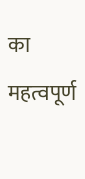का महत्वपूर्ण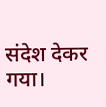संदेश देकर गया।